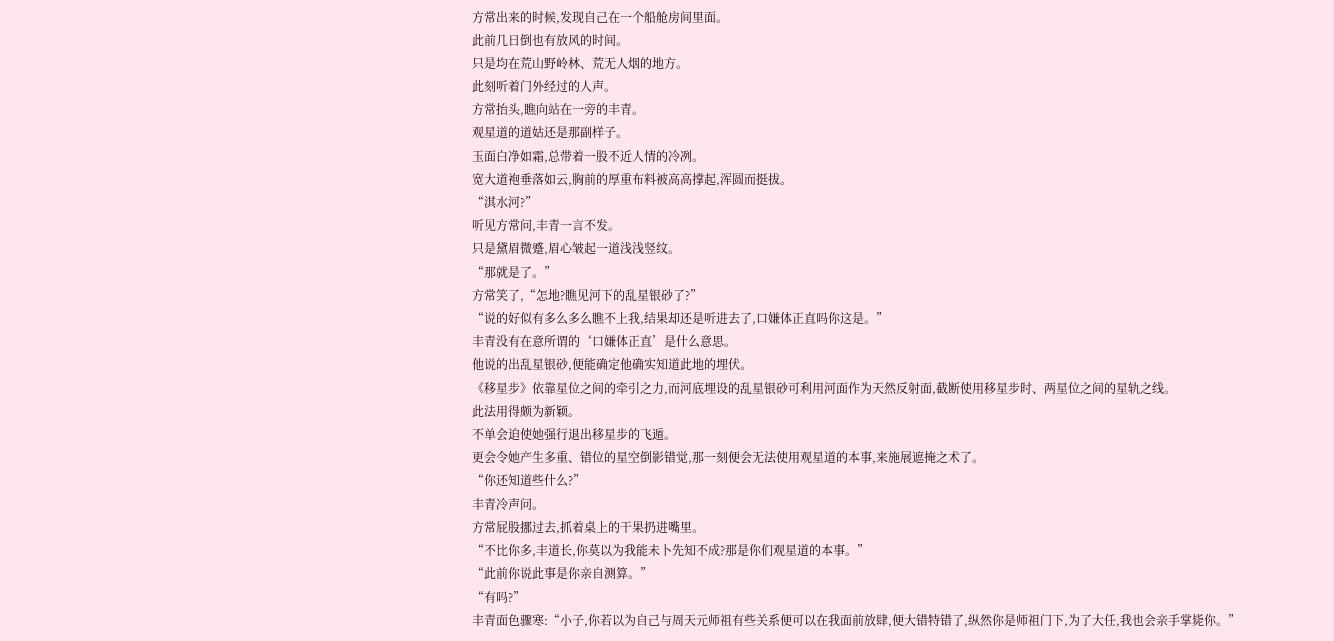方常出来的时候,发现自己在一个船舱房间里面。
此前几日倒也有放风的时间。
只是均在荒山野岭林、荒无人烟的地方。
此刻听着门外经过的人声。
方常抬头,瞧向站在一旁的丰青。
观星道的道姑还是那副样子。
玉面白净如霜,总带着一股不近人情的冷冽。
宽大道袍垂落如云,胸前的厚重布料被高高撑起,浑圆而挺拔。
“淇水河?”
听见方常问,丰青一言不发。
只是黛眉微蹙,眉心皱起一道浅浅竖纹。
“那就是了。”
方常笑了,“怎地?瞧见河下的乱星银砂了?”
“说的好似有多么多么瞧不上我,结果却还是听进去了,口嫌体正直吗你这是。”
丰青没有在意所谓的‘口嫌体正直’是什么意思。
他说的出乱星银砂,便能确定他确实知道此地的埋伏。
《移星步》依靠星位之间的牵引之力,而河底埋设的乱星银砂可利用河面作为天然反射面,截断使用移星步时、两星位之间的星轨之线。
此法用得颇为新颖。
不单会迫使她强行退出移星步的飞遁。
更会令她产生多重、错位的星空倒影错觉,那一刻便会无法使用观星道的本事,来施展遮掩之术了。
“你还知道些什么?”
丰青冷声问。
方常屁股挪过去,抓着桌上的干果扔进嘴里。
“不比你多,丰道长,你莫以为我能未卜先知不成?那是你们观星道的本事。”
“此前你说此事是你亲自测算。”
“有吗?”
丰青面色骤寒:“小子,你若以为自己与周天元师祖有些关系便可以在我面前放肆,便大错特错了,纵然你是师祖门下,为了大任,我也会亲手掌毙你。”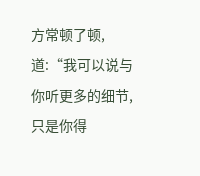方常顿了顿,道:“我可以说与你听更多的细节,只是你得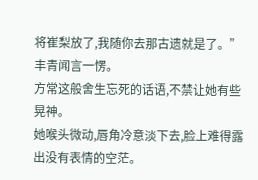将崔梨放了,我随你去那古遗就是了。”
丰青闻言一愣。
方常这般舍生忘死的话语,不禁让她有些晃神。
她喉头微动,唇角冷意淡下去,脸上难得露出没有表情的空茫。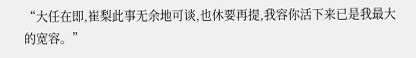“大任在即,崔梨此事无余地可谈,也休要再提,我容你活下来已是我最大的宽容。”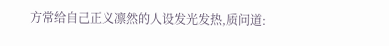方常给自己正义凛然的人设发光发热,质问道: